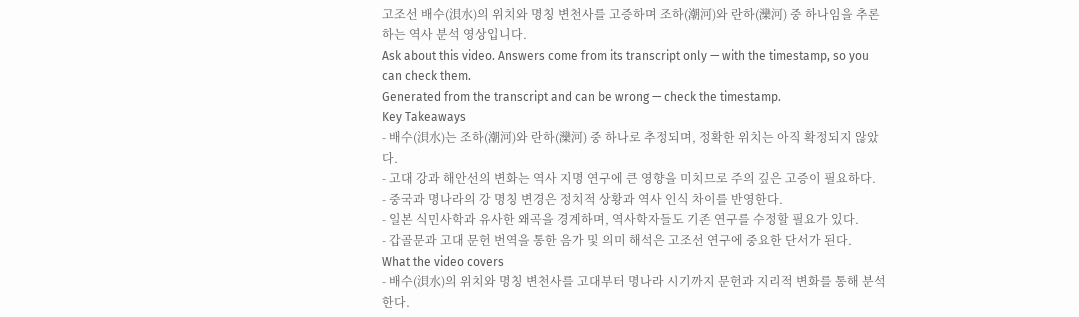고조선 배수(浿水)의 위치와 명칭 변천사를 고증하며 조하(潮河)와 란하(灤河) 중 하나임을 추론하는 역사 분석 영상입니다.
Ask about this video. Answers come from its transcript only — with the timestamp, so you can check them.
Generated from the transcript and can be wrong — check the timestamp.
Key Takeaways
- 배수(浿水)는 조하(潮河)와 란하(灤河) 중 하나로 추정되며, 정확한 위치는 아직 확정되지 않았다.
- 고대 강과 해안선의 변화는 역사 지명 연구에 큰 영향을 미치므로 주의 깊은 고증이 필요하다.
- 중국과 명나라의 강 명칭 변경은 정치적 상황과 역사 인식 차이를 반영한다.
- 일본 식민사학과 유사한 왜곡을 경계하며, 역사학자들도 기존 연구를 수정할 필요가 있다.
- 갑골문과 고대 문헌 번역을 통한 음가 및 의미 해석은 고조선 연구에 중요한 단서가 된다.
What the video covers
- 배수(浿水)의 위치와 명칭 변천사를 고대부터 명나라 시기까지 문헌과 지리적 변화를 통해 분석한다.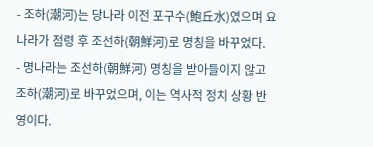- 조하(潮河)는 당나라 이전 포구수(鮑丘水)였으며 요나라가 점령 후 조선하(朝鮮河)로 명칭을 바꾸었다.
- 명나라는 조선하(朝鮮河) 명칭을 받아들이지 않고 조하(潮河)로 바꾸었으며, 이는 역사적 정치 상황 반영이다.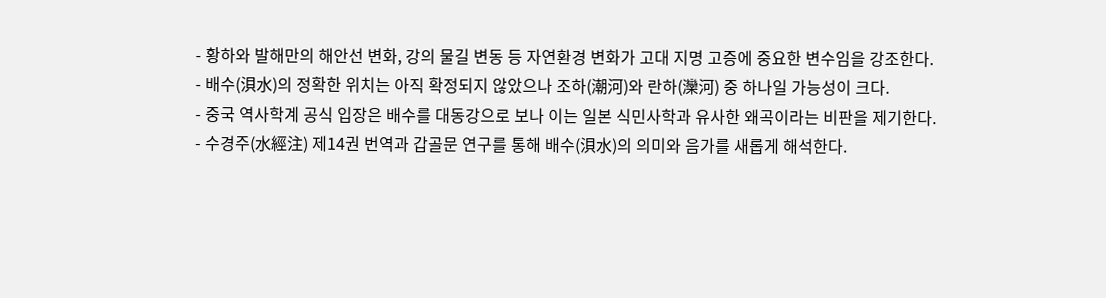- 황하와 발해만의 해안선 변화, 강의 물길 변동 등 자연환경 변화가 고대 지명 고증에 중요한 변수임을 강조한다.
- 배수(浿水)의 정확한 위치는 아직 확정되지 않았으나 조하(潮河)와 란하(灤河) 중 하나일 가능성이 크다.
- 중국 역사학계 공식 입장은 배수를 대동강으로 보나 이는 일본 식민사학과 유사한 왜곡이라는 비판을 제기한다.
- 수경주(水經注) 제14권 번역과 갑골문 연구를 통해 배수(浿水)의 의미와 음가를 새롭게 해석한다.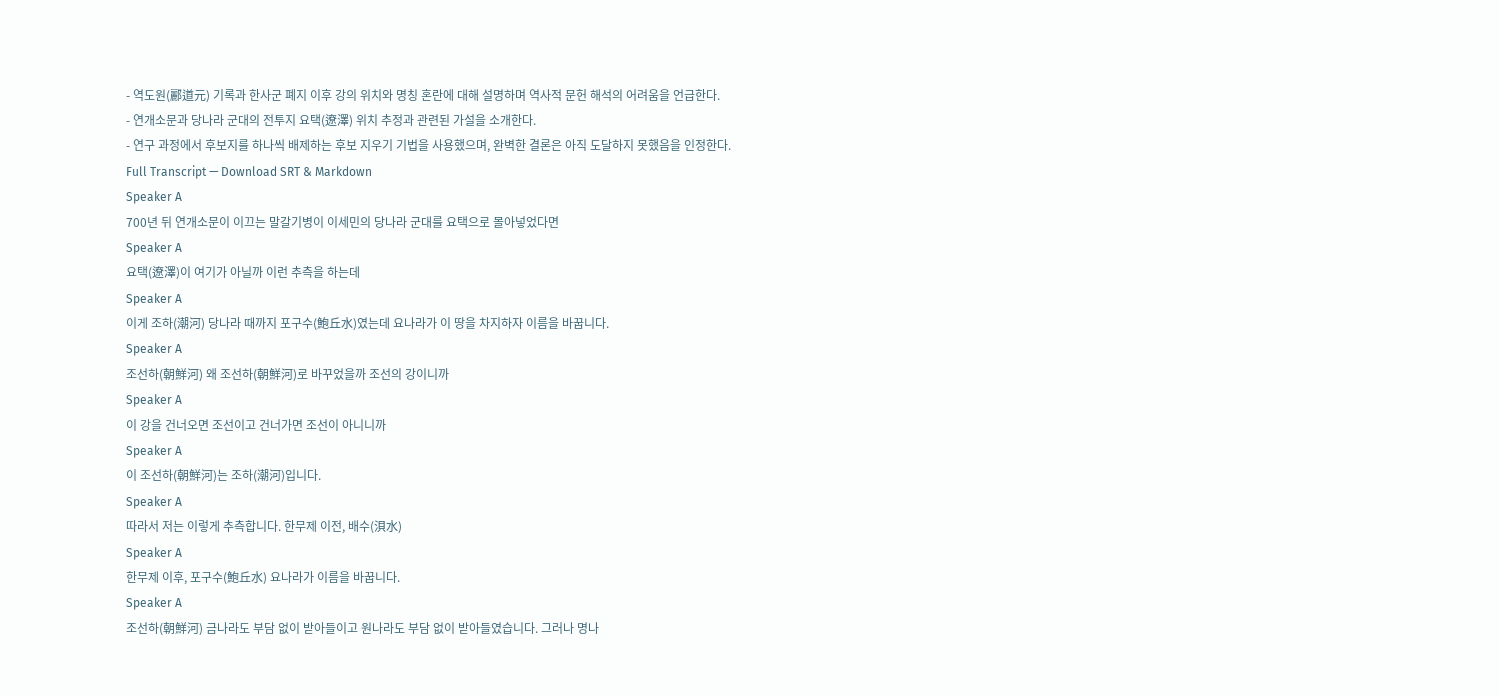- 역도원(酈道元) 기록과 한사군 폐지 이후 강의 위치와 명칭 혼란에 대해 설명하며 역사적 문헌 해석의 어려움을 언급한다.
- 연개소문과 당나라 군대의 전투지 요택(遼澤) 위치 추정과 관련된 가설을 소개한다.
- 연구 과정에서 후보지를 하나씩 배제하는 후보 지우기 기법을 사용했으며, 완벽한 결론은 아직 도달하지 못했음을 인정한다.
Full Transcript — Download SRT & Markdown
Speaker A
700년 뒤 연개소문이 이끄는 말갈기병이 이세민의 당나라 군대를 요택으로 몰아넣었다면
Speaker A
요택(遼澤)이 여기가 아닐까 이런 추측을 하는데
Speaker A
이게 조하(潮河) 당나라 때까지 포구수(鮑丘水)였는데 요나라가 이 땅을 차지하자 이름을 바꿉니다.
Speaker A
조선하(朝鮮河) 왜 조선하(朝鮮河)로 바꾸었을까 조선의 강이니까
Speaker A
이 강을 건너오면 조선이고 건너가면 조선이 아니니까
Speaker A
이 조선하(朝鮮河)는 조하(潮河)입니다.
Speaker A
따라서 저는 이렇게 추측합니다. 한무제 이전, 배수(浿水)
Speaker A
한무제 이후, 포구수(鮑丘水) 요나라가 이름을 바꿉니다.
Speaker A
조선하(朝鮮河) 금나라도 부담 없이 받아들이고 원나라도 부담 없이 받아들였습니다. 그러나 명나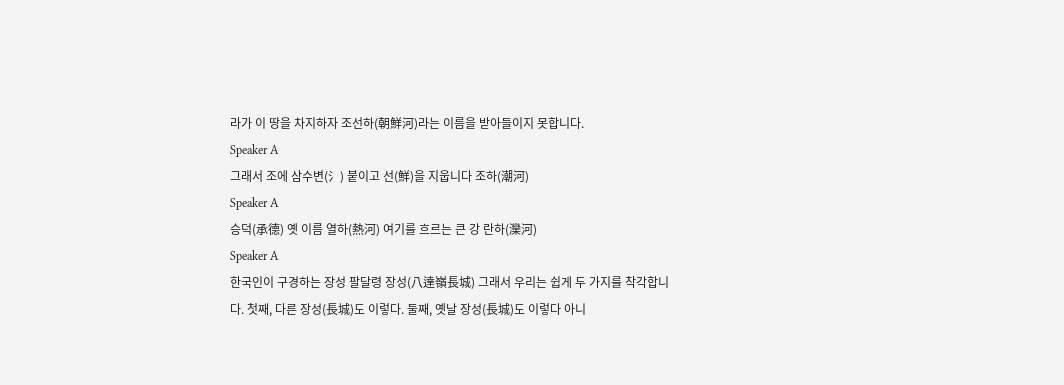라가 이 땅을 차지하자 조선하(朝鮮河)라는 이름을 받아들이지 못합니다.
Speaker A
그래서 조에 삼수변(氵) 붙이고 선(鮮)을 지웁니다 조하(潮河)
Speaker A
승덕(承德) 옛 이름 열하(熱河) 여기를 흐르는 큰 강 란하(灤河)
Speaker A
한국인이 구경하는 장성 팔달령 장성(八達嶺長城) 그래서 우리는 쉽게 두 가지를 착각합니다. 첫째, 다른 장성(長城)도 이렇다. 둘째, 옛날 장성(長城)도 이렇다 아니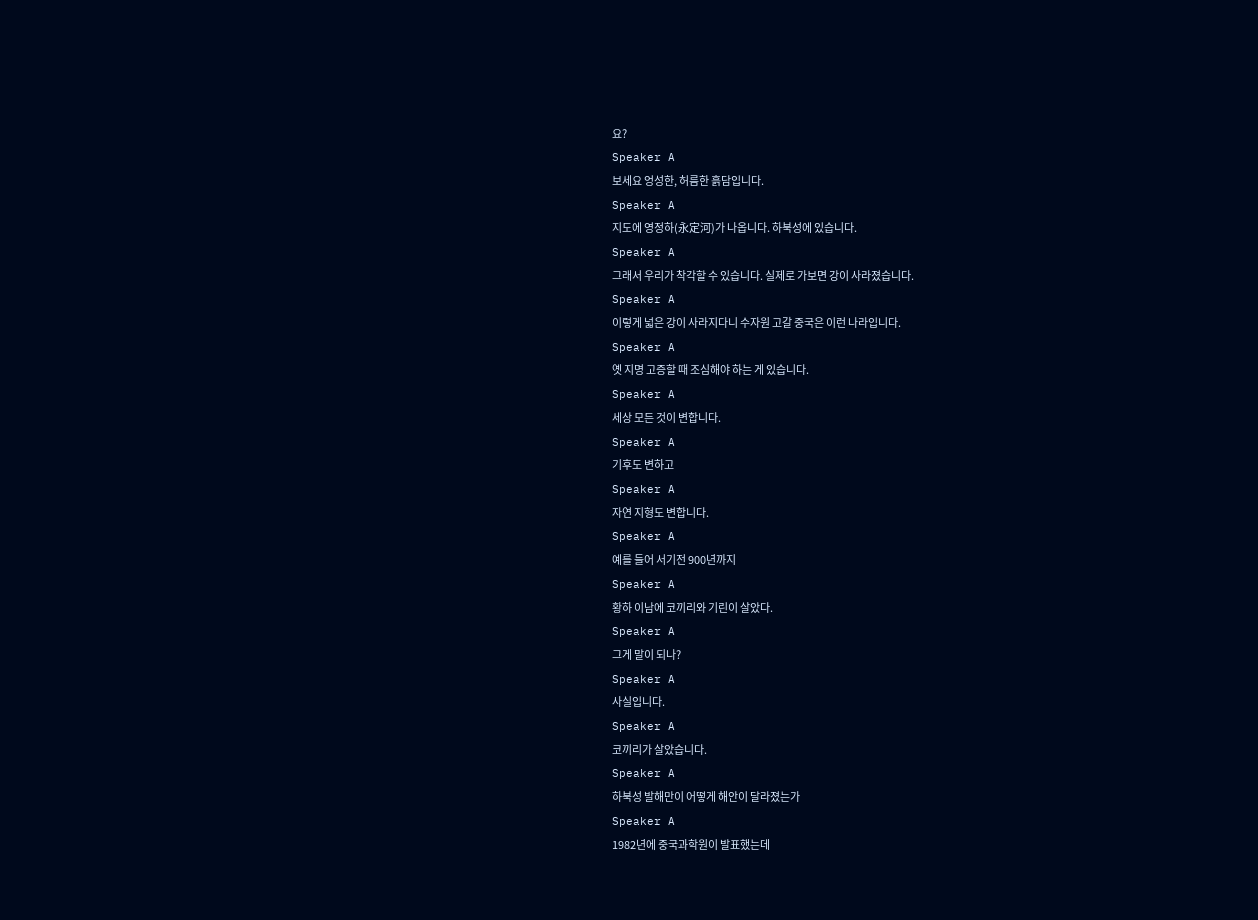요?
Speaker A
보세요 엉성한, 허름한 흙담입니다.
Speaker A
지도에 영정하(永定河)가 나옵니다. 하북성에 있습니다.
Speaker A
그래서 우리가 착각할 수 있습니다. 실제로 가보면 강이 사라졌습니다.
Speaker A
이렇게 넓은 강이 사라지다니 수자원 고갈 중국은 이런 나라입니다.
Speaker A
옛 지명 고증할 때 조심해야 하는 게 있습니다.
Speaker A
세상 모든 것이 변합니다.
Speaker A
기후도 변하고
Speaker A
자연 지형도 변합니다.
Speaker A
예를 들어 서기전 900년까지
Speaker A
황하 이남에 코끼리와 기린이 살았다.
Speaker A
그게 말이 되나?
Speaker A
사실입니다.
Speaker A
코끼리가 살았습니다.
Speaker A
하북성 발해만이 어떻게 해안이 달라졌는가
Speaker A
1982년에 중국과학원이 발표했는데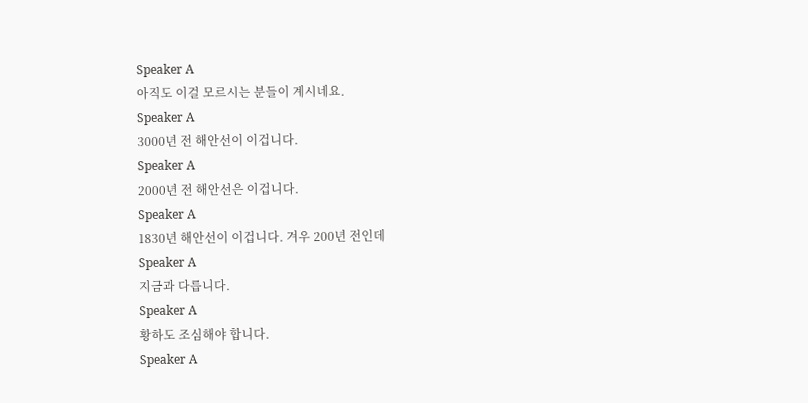Speaker A
아직도 이걸 모르시는 분들이 계시네요.
Speaker A
3000년 전 해안선이 이겁니다.
Speaker A
2000년 전 해안선은 이겁니다.
Speaker A
1830년 해안선이 이겁니다. 겨우 200년 전인데
Speaker A
지금과 다릅니다.
Speaker A
황하도 조심해야 합니다.
Speaker A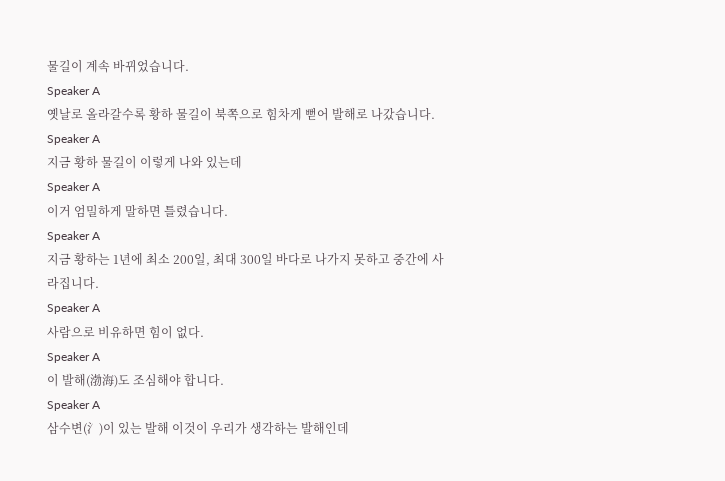물길이 계속 바뀌었습니다.
Speaker A
옛날로 올라갈수록 황하 물길이 북쪽으로 힘차게 뻗어 발해로 나갔습니다.
Speaker A
지금 황하 물길이 이렇게 나와 있는데
Speaker A
이거 엄밀하게 말하면 틀렸습니다.
Speaker A
지금 황하는 1년에 최소 200일, 최대 300일 바다로 나가지 못하고 중간에 사라집니다.
Speaker A
사람으로 비유하면 힘이 없다.
Speaker A
이 발해(渤海)도 조심해야 합니다.
Speaker A
삼수변(氵)이 있는 발해 이것이 우리가 생각하는 발해인데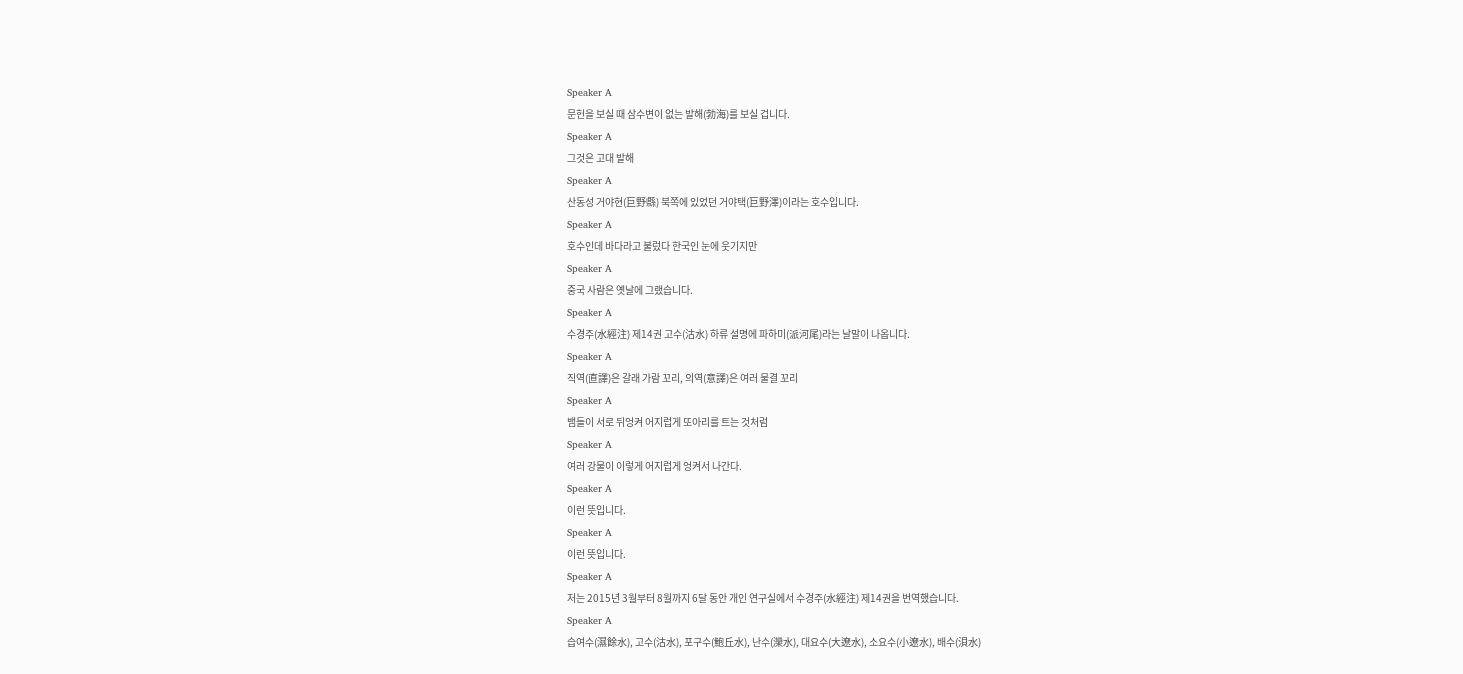Speaker A
문헌을 보실 때 삼수변이 없는 발해(勃海)를 보실 겁니다.
Speaker A
그것은 고대 발해
Speaker A
산동성 거야현(巨野縣) 북쪽에 있었던 거야택(巨野澤)이라는 호수입니다.
Speaker A
호수인데 바다라고 불렀다 한국인 눈에 웃기지만
Speaker A
중국 사람은 옛날에 그랬습니다.
Speaker A
수경주(水經注) 제14권 고수(沽水) 하류 설명에 파하미(派河尾)라는 날말이 나옵니다.
Speaker A
직역(直譯)은 갈래 가람 꼬리, 의역(意譯)은 여러 물결 꼬리
Speaker A
뱀들이 서로 뒤엉켜 어지럽게 또아리를 트는 것처럼
Speaker A
여러 강물이 이렇게 어지럽게 엉켜서 나간다.
Speaker A
이런 뜻입니다.
Speaker A
이런 뜻입니다.
Speaker A
저는 2015년 3월부터 8월까지 6달 동안 개인 연구실에서 수경주(水經注) 제14권을 번역했습니다.
Speaker A
습여수(濕餘水), 고수(沽水), 포구수(鮑丘水), 난수(灤水), 대요수(大遼水), 소요수(小遼水), 배수(浿水)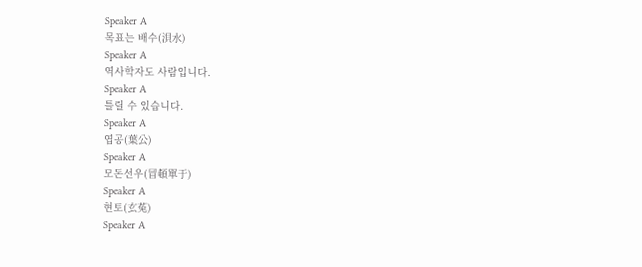Speaker A
목표는 배수(浿水)
Speaker A
역사학자도 사람입니다.
Speaker A
틀릴 수 있습니다.
Speaker A
엽공(葉公)
Speaker A
모돈선우(冒頓單于)
Speaker A
현토(玄菟)
Speaker A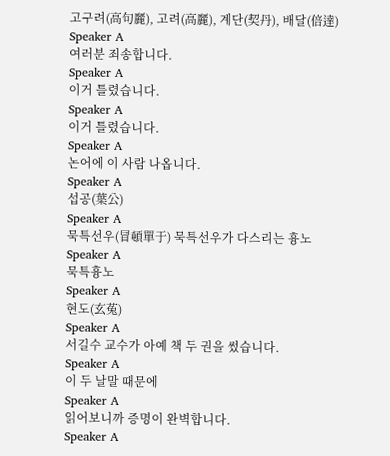고구려(高句麗), 고려(高麗), 계단(契丹), 배달(倍達)
Speaker A
여러분 죄송합니다.
Speaker A
이거 틀렸습니다.
Speaker A
이거 틀렸습니다.
Speaker A
논어에 이 사람 나옵니다.
Speaker A
섭공(葉公)
Speaker A
묵특선우(冒頓單于) 묵특선우가 다스리는 흉노
Speaker A
묵특흉노
Speaker A
현도(玄菟)
Speaker A
서길수 교수가 아예 책 두 권을 썼습니다.
Speaker A
이 두 날말 때문에
Speaker A
읽어보니까 증명이 완벽합니다.
Speaker A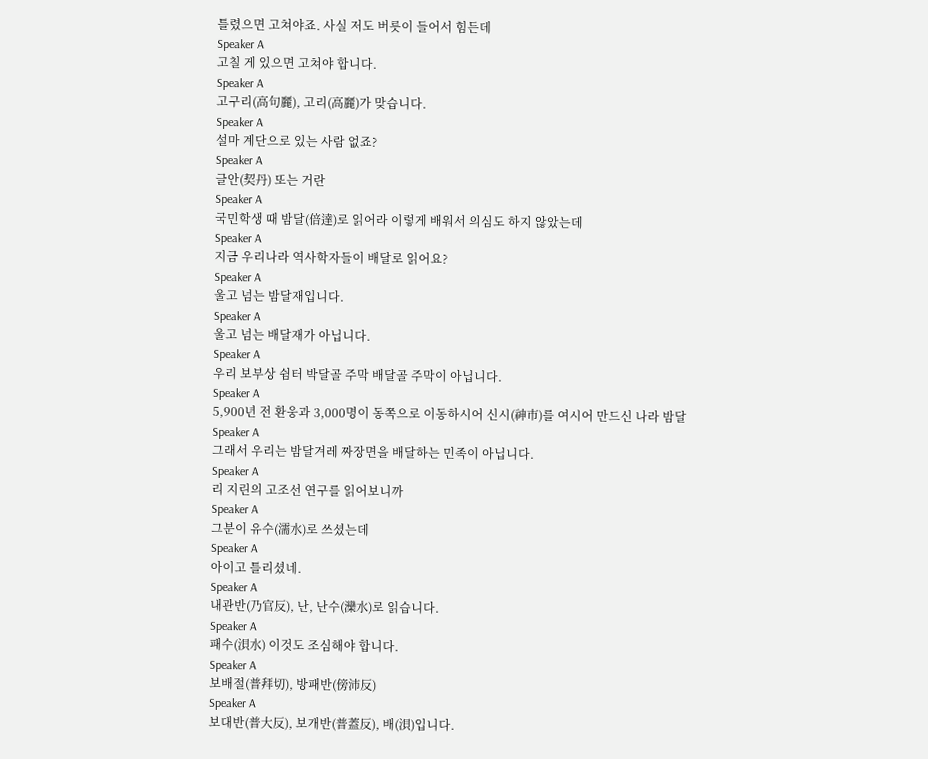틀렸으면 고쳐야죠. 사실 저도 버릇이 들어서 힘든데
Speaker A
고칠 게 있으면 고쳐야 합니다.
Speaker A
고구리(高句麗), 고리(高麗)가 맞습니다.
Speaker A
설마 계단으로 있는 사람 없죠?
Speaker A
글안(契丹) 또는 거란
Speaker A
국민학생 때 밤달(倍達)로 읽어라 이렇게 배워서 의심도 하지 않았는데
Speaker A
지금 우리나라 역사학자들이 배달로 읽어요?
Speaker A
울고 넘는 밤달재입니다.
Speaker A
울고 넘는 배달재가 아닙니다.
Speaker A
우리 보부상 쉼터 박달골 주막 배달골 주막이 아닙니다.
Speaker A
5,900년 전 환웅과 3,000명이 동쪽으로 이동하시어 신시(神市)를 여시어 만드신 나라 밤달
Speaker A
그래서 우리는 밤달겨레 짜장면을 배달하는 민족이 아닙니다.
Speaker A
리 지린의 고조선 연구를 읽어보니까
Speaker A
그분이 유수(濡水)로 쓰셨는데
Speaker A
아이고 틀리셨네.
Speaker A
내관반(乃官反), 난, 난수(灤水)로 읽습니다.
Speaker A
패수(浿水) 이것도 조심해야 합니다.
Speaker A
보배절(普拜切), 방패반(傍沛反)
Speaker A
보대반(普大反), 보개반(普蓋反), 배(浿)입니다.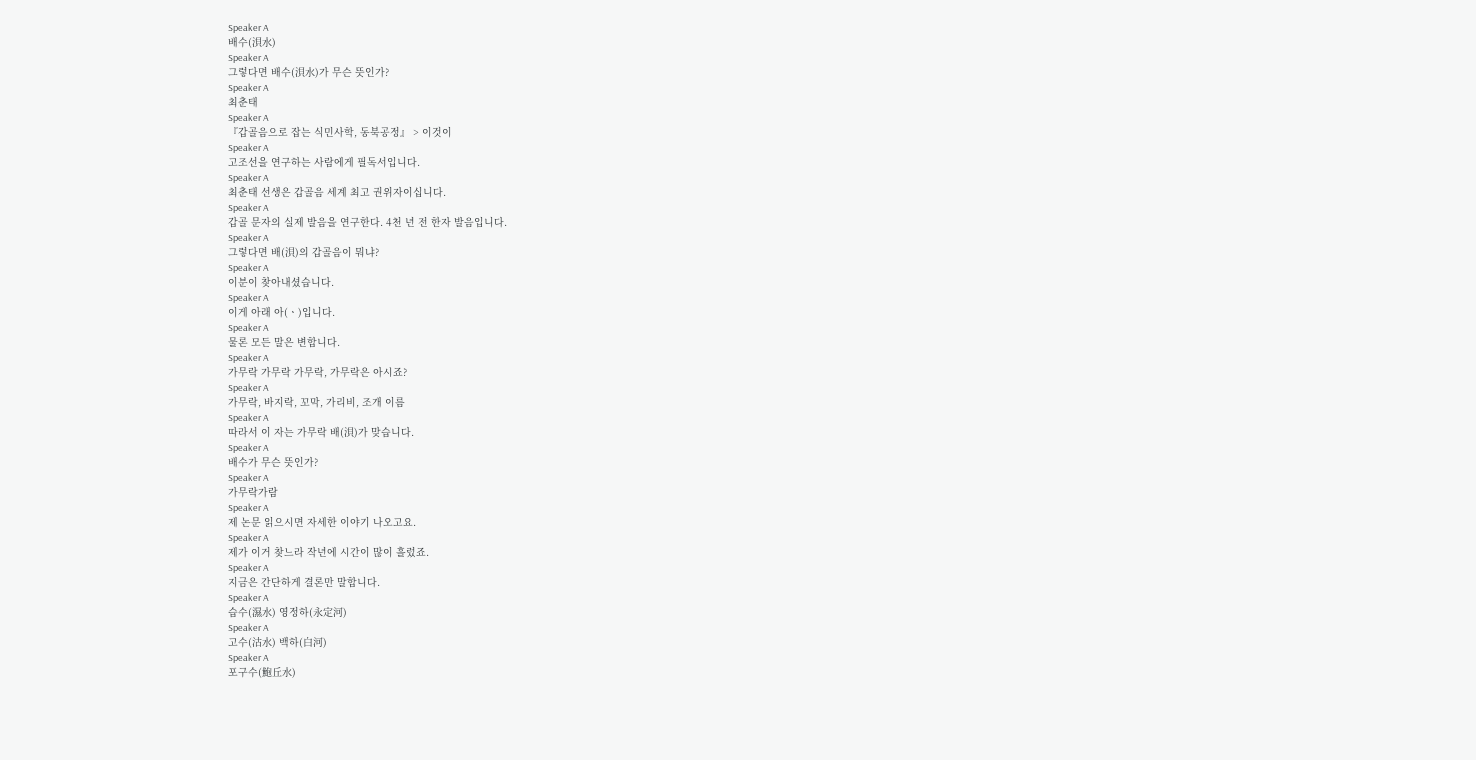Speaker A
배수(浿水)
Speaker A
그렇다면 배수(浿水)가 무슨 뜻인가?
Speaker A
최춘태
Speaker A
『갑골음으로 잡는 식민사학, 동북공정』 > 이것이
Speaker A
고조선을 연구하는 사람에게 필독서입니다.
Speaker A
최춘태 선생은 갑골음 세계 최고 권위자이십니다.
Speaker A
갑골 문자의 실제 발음을 연구한다. 4천 년 전 한자 발음입니다.
Speaker A
그렇다면 배(浿)의 갑골음이 뭐냐?
Speaker A
이분이 찾아내셨습니다.
Speaker A
이게 아래 아(ㆍ)입니다.
Speaker A
물론 모든 말은 변합니다.
Speaker A
가무락 가무락 가무락, 가무락은 아시죠?
Speaker A
가무락, 바지락, 꼬막, 가리비, 조개 이름
Speaker A
따라서 이 자는 가무락 배(浿)가 맞습니다.
Speaker A
배수가 무슨 뜻인가?
Speaker A
가무락가람
Speaker A
제 논문 읽으시면 자세한 이야기 나오고요.
Speaker A
제가 이거 찾느라 작년에 시간이 많이 흘렀죠.
Speaker A
지금은 간단하게 결론만 말합니다.
Speaker A
습수(濕水) 영정하(永定河)
Speaker A
고수(沽水) 백하(白河)
Speaker A
포구수(鮑丘水)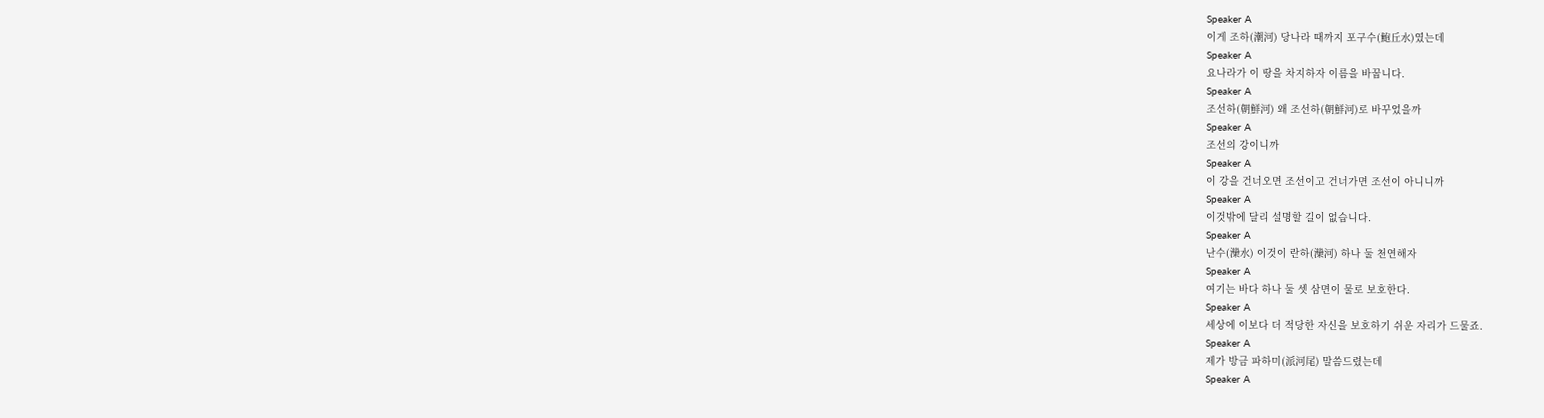Speaker A
이게 조하(潮河) 당나라 때까지 포구수(鮑丘水)였는데
Speaker A
요나라가 이 땅을 차지하자 이름을 바꿉니다.
Speaker A
조선하(朝鮮河) 왜 조선하(朝鮮河)로 바꾸었을까
Speaker A
조선의 강이니까
Speaker A
이 강을 건너오면 조선이고 건너가면 조선이 아니니까
Speaker A
이것밖에 달리 설명할 길이 없습니다.
Speaker A
난수(灤水) 이것이 란하(灤河) 하나 둘 천연해자
Speaker A
여기는 바다 하나 둘 셋 삼면이 물로 보호한다.
Speaker A
세상에 이보다 더 적당한 자신을 보호하기 쉬운 자리가 드물죠.
Speaker A
제가 방금 파하미(派河尾) 말씀드렸는데
Speaker A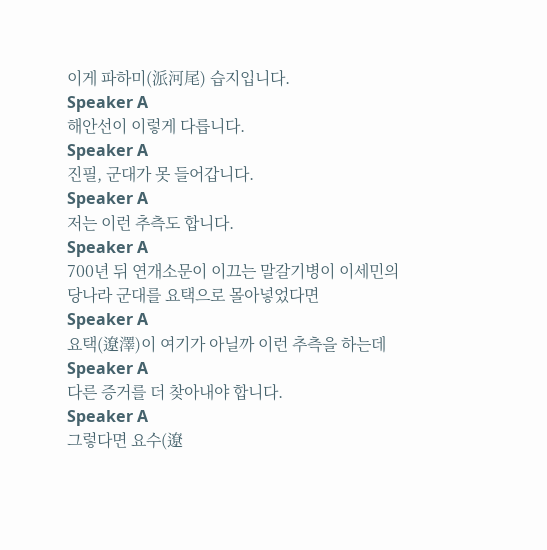이게 파하미(派河尾) 습지입니다.
Speaker A
해안선이 이렇게 다릅니다.
Speaker A
진필, 군대가 못 들어갑니다.
Speaker A
저는 이런 추측도 합니다.
Speaker A
700년 뒤 연개소문이 이끄는 말갈기병이 이세민의 당나라 군대를 요택으로 몰아넣었다면
Speaker A
요택(遼澤)이 여기가 아닐까 이런 추측을 하는데
Speaker A
다른 증거를 더 찾아내야 합니다.
Speaker A
그렇다면 요수(遼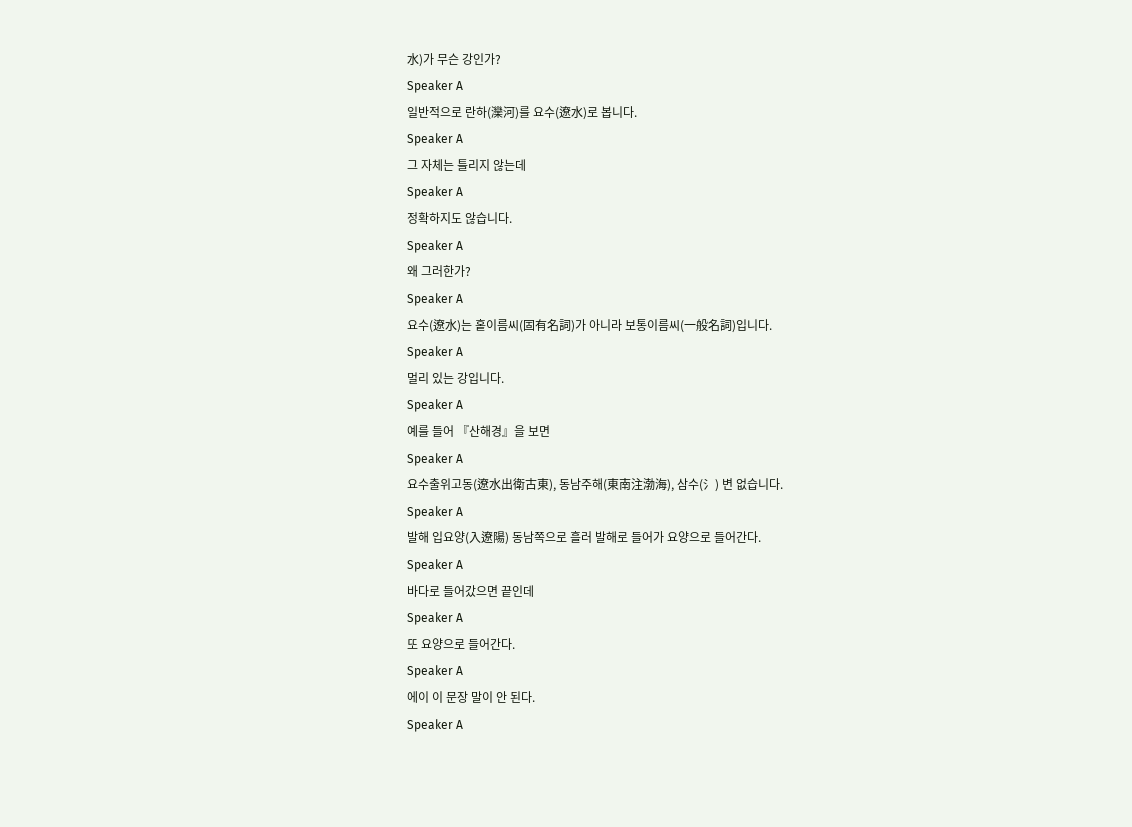水)가 무슨 강인가?
Speaker A
일반적으로 란하(灤河)를 요수(遼水)로 봅니다.
Speaker A
그 자체는 틀리지 않는데
Speaker A
정확하지도 않습니다.
Speaker A
왜 그러한가?
Speaker A
요수(遼水)는 홑이름씨(固有名詞)가 아니라 보통이름씨(一般名詞)입니다.
Speaker A
멀리 있는 강입니다.
Speaker A
예를 들어 『산해경』을 보면
Speaker A
요수출위고동(遼水出衛古東), 동남주해(東南注渤海), 삼수(氵) 변 없습니다.
Speaker A
발해 입요양(入遼陽) 동남쪽으로 흘러 발해로 들어가 요양으로 들어간다.
Speaker A
바다로 들어갔으면 끝인데
Speaker A
또 요양으로 들어간다.
Speaker A
에이 이 문장 말이 안 된다.
Speaker A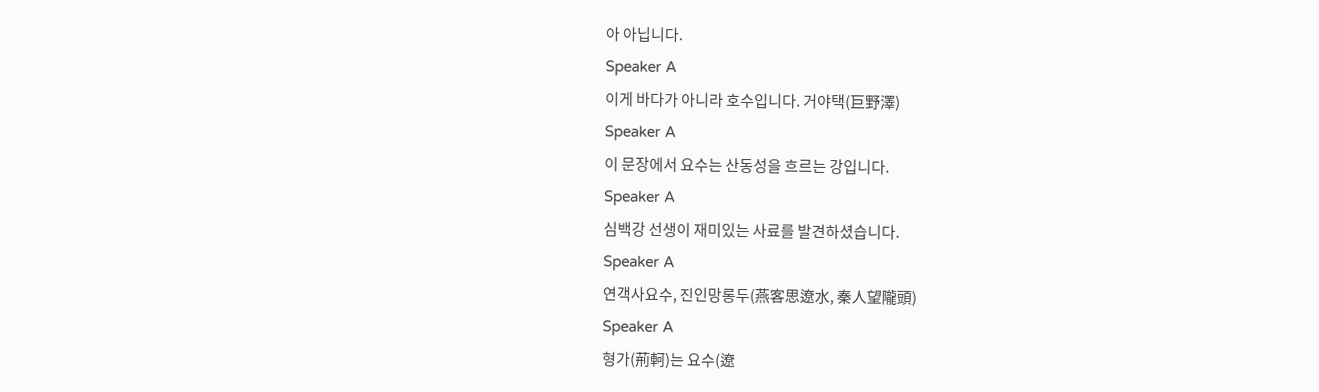아 아닙니다.
Speaker A
이게 바다가 아니라 호수입니다. 거야택(巨野澤)
Speaker A
이 문장에서 요수는 산동성을 흐르는 강입니다.
Speaker A
심백강 선생이 재미있는 사료를 발견하셨습니다.
Speaker A
연객사요수, 진인망롱두(燕客思遼水, 秦人望隴頭)
Speaker A
형가(荊軻)는 요수(遼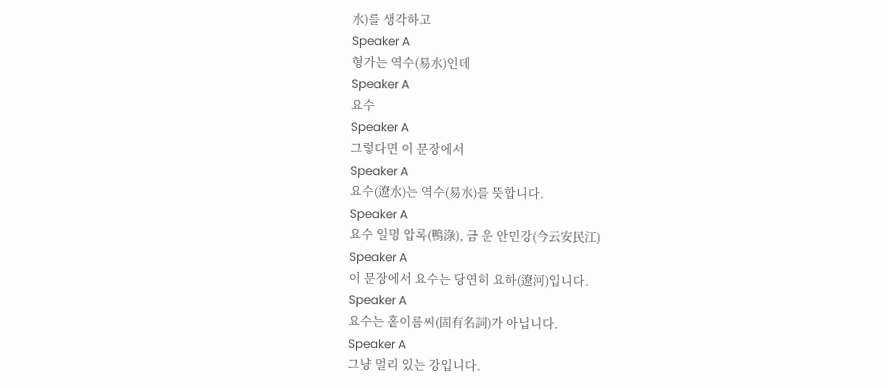水)를 생각하고
Speaker A
형가는 역수(易水)인데
Speaker A
요수
Speaker A
그렇다면 이 문장에서
Speaker A
요수(遼水)는 역수(易水)를 뜻합니다.
Speaker A
요수 일명 압록(鴨淥), 금 운 안민강(今云安民江)
Speaker A
이 문장에서 요수는 당연히 요하(遼河)입니다.
Speaker A
요수는 홑이름씨(固有名詞)가 아닙니다.
Speaker A
그냥 멀리 있는 강입니다.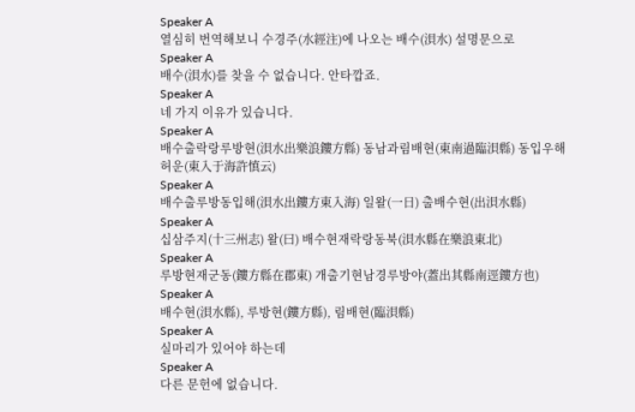Speaker A
열심히 번역해보니 수경주(水經注)에 나오는 배수(浿水) 설명문으로
Speaker A
배수(浿水)를 찾을 수 없습니다. 안타깝죠.
Speaker A
네 가지 이유가 있습니다.
Speaker A
배수출락랑루방현(浿水出樂浪鏤方縣) 동남과림배현(東南過臨浿縣) 동입우해허운(東入于海許慎云)
Speaker A
배수출루방동입해(浿水出鏤方東入海) 일왈(一日) 출배수현(出浿水縣)
Speaker A
십삼주지(十三州志) 왈(曰) 배수현재락랑동북(浿水縣在樂浪東北)
Speaker A
루방현재군동(鏤方縣在郡東) 개출기현남경루방야(蓋出其縣南逕鏤方也)
Speaker A
배수현(浿水縣), 루방현(鏤方縣), 림배현(臨浿縣)
Speaker A
실마리가 있어야 하는데
Speaker A
다른 문헌에 없습니다.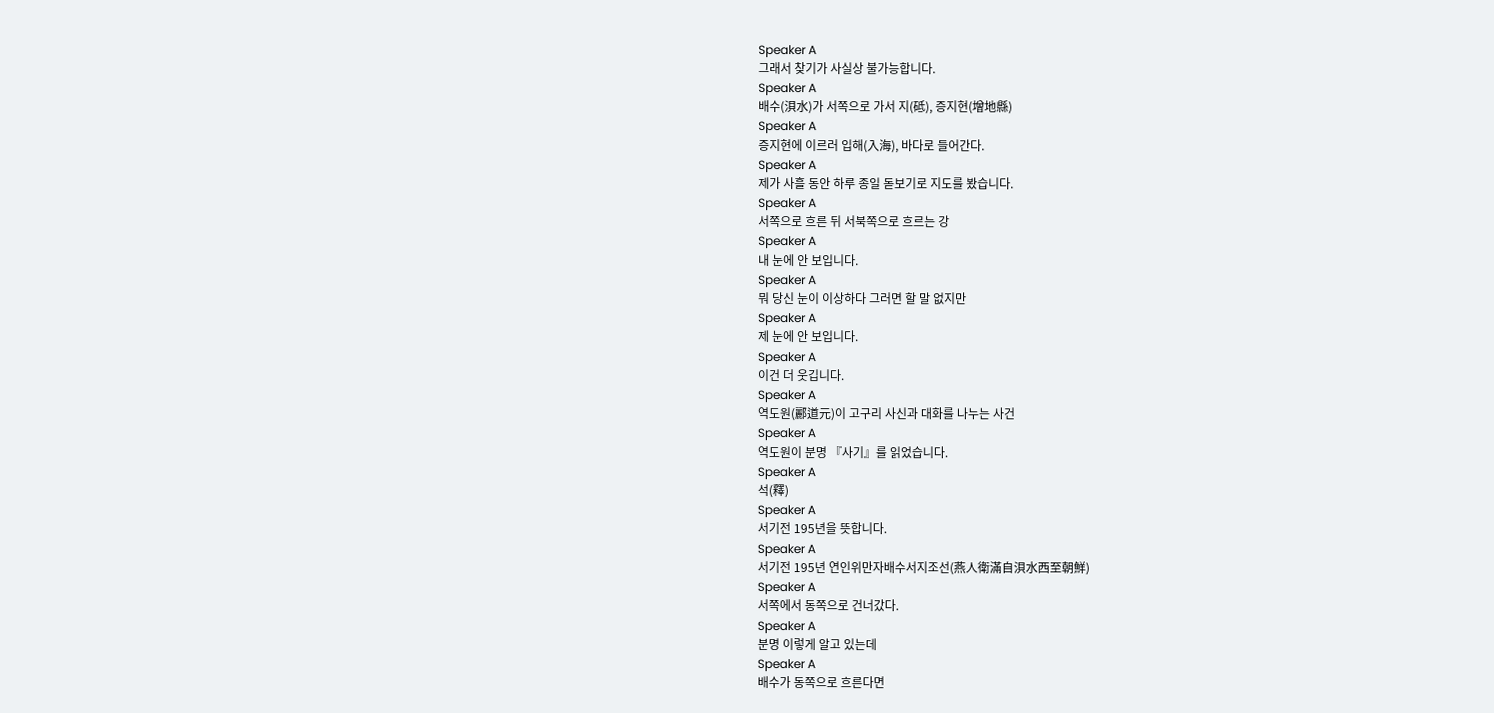Speaker A
그래서 찾기가 사실상 불가능합니다.
Speaker A
배수(浿水)가 서쪽으로 가서 지(砥), 증지현(增地縣)
Speaker A
증지현에 이르러 입해(入海), 바다로 들어간다.
Speaker A
제가 사흘 동안 하루 종일 돋보기로 지도를 봤습니다.
Speaker A
서쪽으로 흐른 뒤 서북쪽으로 흐르는 강
Speaker A
내 눈에 안 보입니다.
Speaker A
뭐 당신 눈이 이상하다 그러면 할 말 없지만
Speaker A
제 눈에 안 보입니다.
Speaker A
이건 더 웃깁니다.
Speaker A
역도원(酈道元)이 고구리 사신과 대화를 나누는 사건
Speaker A
역도원이 분명 『사기』를 읽었습니다.
Speaker A
석(釋)
Speaker A
서기전 195년을 뜻합니다.
Speaker A
서기전 195년 연인위만자배수서지조선(燕人衛滿自浿水西至朝鮮)
Speaker A
서쪽에서 동쪽으로 건너갔다.
Speaker A
분명 이렇게 알고 있는데
Speaker A
배수가 동쪽으로 흐른다면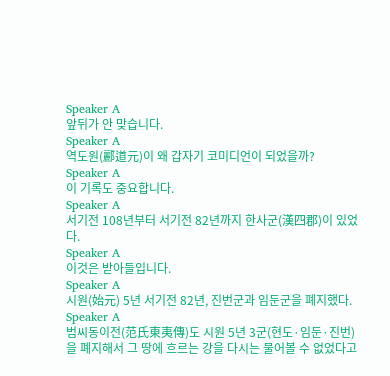Speaker A
앞뒤가 안 맞습니다.
Speaker A
역도원(酈道元)이 왜 갑자기 코미디언이 되었을까?
Speaker A
이 기록도 중요합니다.
Speaker A
서기전 108년부터 서기전 82년까지 한사군(漢四郡)이 있었다.
Speaker A
이것은 받아들입니다.
Speaker A
시원(始元) 5년 서기전 82년, 진번군과 임둔군을 폐지했다.
Speaker A
범씨동이전(范氏東夷傳)도 시원 5년 3군(현도·임둔·진번)을 폐지해서 그 땅에 흐르는 강을 다시는 물어볼 수 없었다고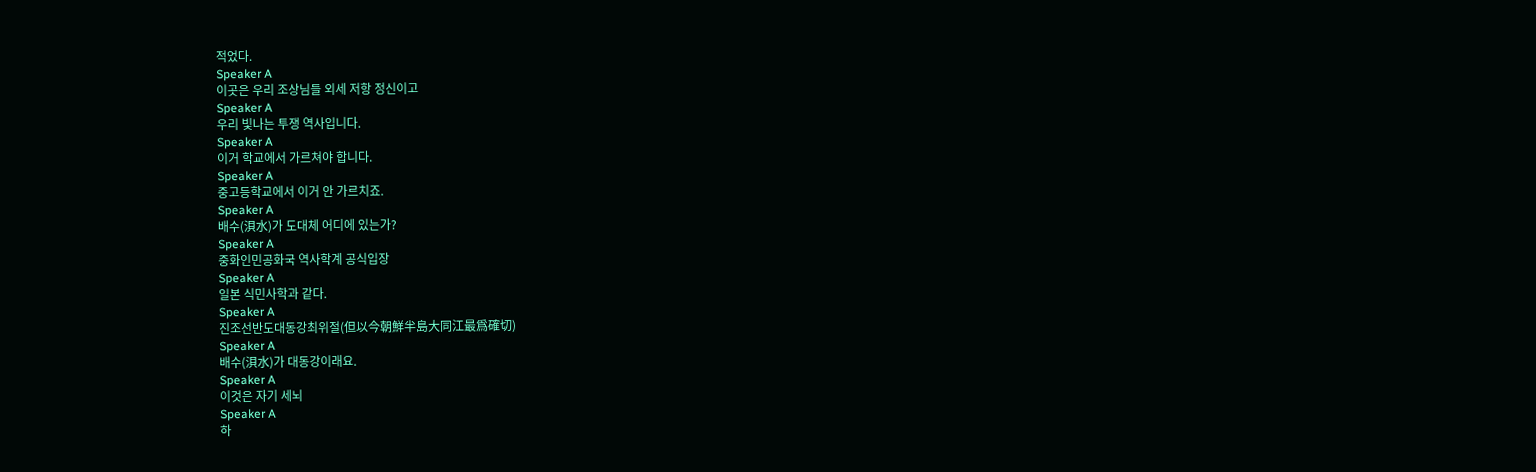적었다.
Speaker A
이곳은 우리 조상님들 외세 저항 정신이고
Speaker A
우리 빛나는 투쟁 역사입니다.
Speaker A
이거 학교에서 가르쳐야 합니다.
Speaker A
중고등학교에서 이거 안 가르치죠.
Speaker A
배수(浿水)가 도대체 어디에 있는가?
Speaker A
중화인민공화국 역사학계 공식입장
Speaker A
일본 식민사학과 같다.
Speaker A
진조선반도대동강최위절(但以今朝鮮半島大同江最爲確切)
Speaker A
배수(浿水)가 대동강이래요.
Speaker A
이것은 자기 세뇌
Speaker A
하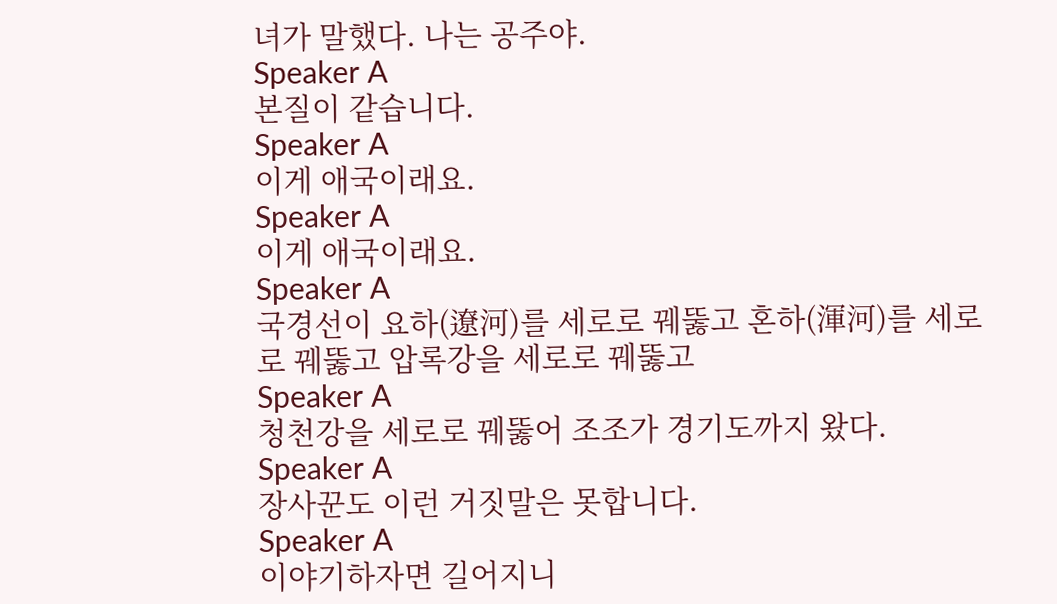녀가 말했다. 나는 공주야.
Speaker A
본질이 같습니다.
Speaker A
이게 애국이래요.
Speaker A
이게 애국이래요.
Speaker A
국경선이 요하(遼河)를 세로로 꿰뚫고 혼하(渾河)를 세로로 꿰뚫고 압록강을 세로로 꿰뚫고
Speaker A
청천강을 세로로 꿰뚫어 조조가 경기도까지 왔다.
Speaker A
장사꾼도 이런 거짓말은 못합니다.
Speaker A
이야기하자면 길어지니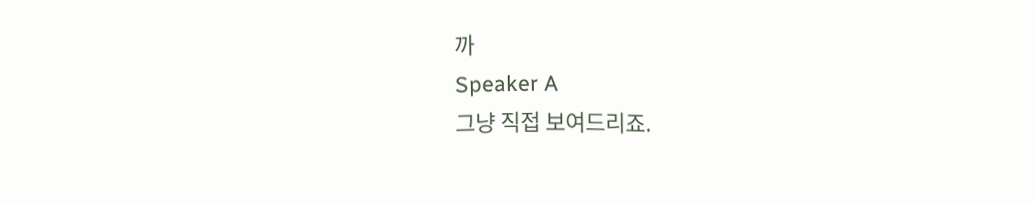까
Speaker A
그냥 직접 보여드리죠.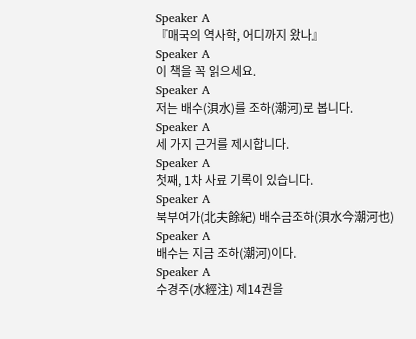Speaker A
『매국의 역사학, 어디까지 왔나』
Speaker A
이 책을 꼭 읽으세요.
Speaker A
저는 배수(浿水)를 조하(潮河)로 봅니다.
Speaker A
세 가지 근거를 제시합니다.
Speaker A
첫째, 1차 사료 기록이 있습니다.
Speaker A
북부여가(北夫餘紀) 배수금조하(浿水今潮河也)
Speaker A
배수는 지금 조하(潮河)이다.
Speaker A
수경주(水經注) 제14권을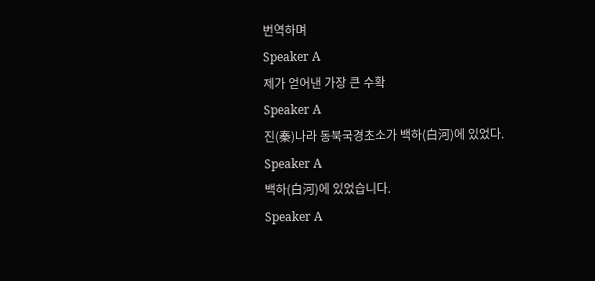번역하며
Speaker A
제가 얻어낸 가장 큰 수확
Speaker A
진(秦)나라 동북국경초소가 백하(白河)에 있었다.
Speaker A
백하(白河)에 있었습니다.
Speaker A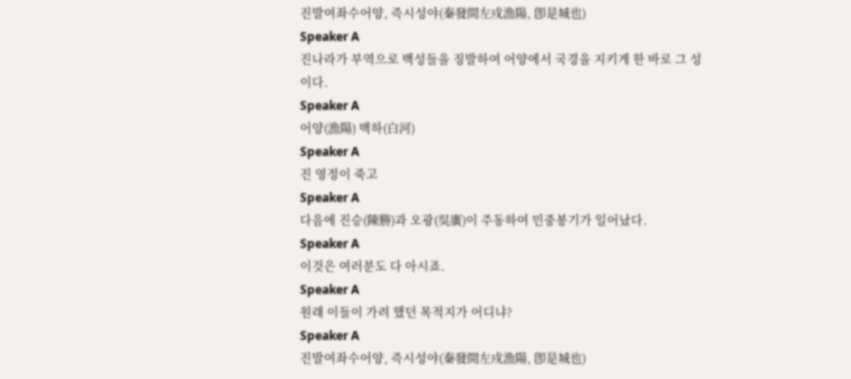진발여좌수어양, 즉시성야(秦發間左戍漁陽, 卽是城也)
Speaker A
진나라가 부역으로 백성들을 징발하여 어양에서 국경을 지키게 한 바로 그 성이다.
Speaker A
어양(漁陽) 백하(白河)
Speaker A
진 영정이 죽고
Speaker A
다음에 진승(陳勝)과 오광(吳廣)이 주동하여 민중봉기가 일어났다.
Speaker A
이것은 여러분도 다 아시죠.
Speaker A
원래 이들이 가려 했던 목적지가 어디냐?
Speaker A
진발여좌수어양, 즉시성야(秦發間左戍漁陽, 卽是城也)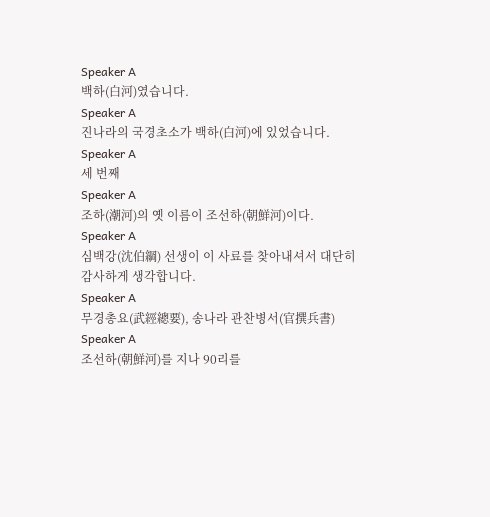Speaker A
백하(白河)였습니다.
Speaker A
진나라의 국경초소가 백하(白河)에 있었습니다.
Speaker A
세 번째
Speaker A
조하(潮河)의 옛 이름이 조선하(朝鮮河)이다.
Speaker A
심백강(沈伯綱) 선생이 이 사료를 찾아내셔서 대단히 감사하게 생각합니다.
Speaker A
무경총요(武經總要), 송나라 관찬병서(官撰兵書)
Speaker A
조선하(朝鮮河)를 지나 90리를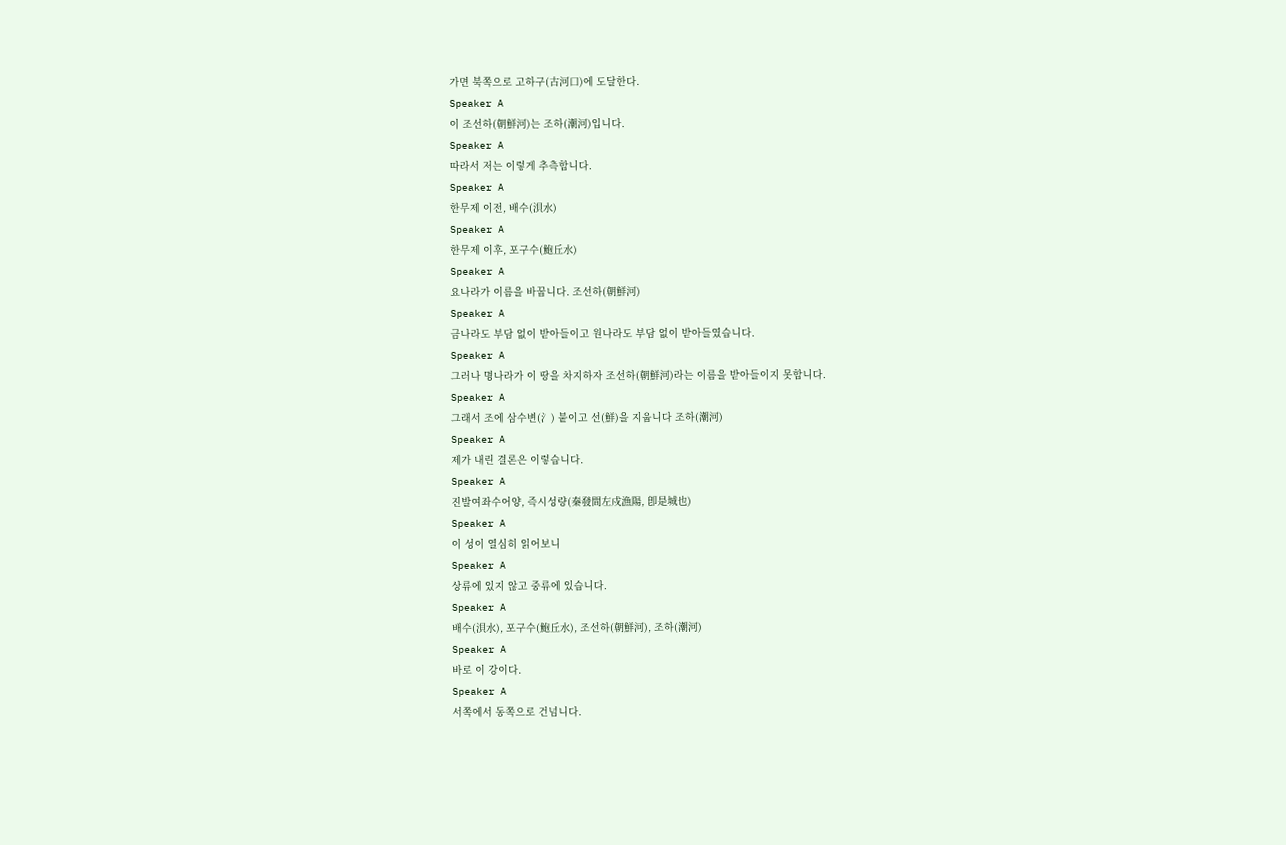가면 북쪽으로 고하구(古河口)에 도달한다.
Speaker A
이 조선하(朝鮮河)는 조하(潮河)입니다.
Speaker A
따라서 저는 이렇게 추측합니다.
Speaker A
한무제 이전, 배수(浿水)
Speaker A
한무제 이후, 포구수(鮑丘水)
Speaker A
요나라가 이름을 바꿉니다. 조선하(朝鮮河)
Speaker A
금나라도 부담 없이 받아들이고 원나라도 부담 없이 받아들였습니다.
Speaker A
그러나 명나라가 이 땅을 차지하자 조선하(朝鮮河)라는 이름을 받아들이지 못합니다.
Speaker A
그래서 조에 삼수변(氵) 붙이고 선(鮮)을 지웁니다 조하(潮河)
Speaker A
제가 내린 결론은 이렇습니다.
Speaker A
진발여좌수어양, 즉시성량(秦發間左戍漁陽, 卽是城也)
Speaker A
이 성이 열심히 읽어보니
Speaker A
상류에 있지 않고 중류에 있습니다.
Speaker A
배수(浿水), 포구수(鮑丘水), 조선하(朝鮮河), 조하(潮河)
Speaker A
바로 이 강이다.
Speaker A
서쪽에서 동쪽으로 건넘니다.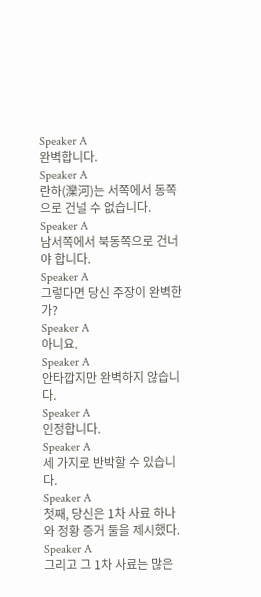Speaker A
완벽합니다.
Speaker A
란하(灤河)는 서쪽에서 동쪽으로 건널 수 없습니다.
Speaker A
남서쪽에서 북동쪽으로 건너야 합니다.
Speaker A
그렇다면 당신 주장이 완벽한가?
Speaker A
아니요.
Speaker A
안타깝지만 완벽하지 않습니다.
Speaker A
인정합니다.
Speaker A
세 가지로 반박할 수 있습니다.
Speaker A
첫째, 당신은 1차 사료 하나와 정황 증거 둘을 제시했다.
Speaker A
그리고 그 1차 사료는 많은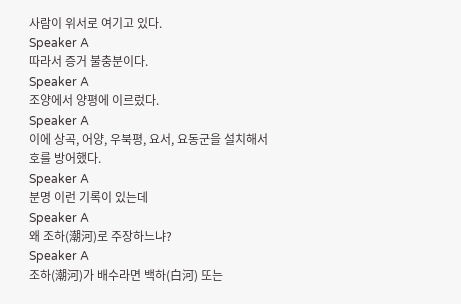사람이 위서로 여기고 있다.
Speaker A
따라서 증거 불충분이다.
Speaker A
조양에서 양평에 이르렀다.
Speaker A
이에 상곡, 어양, 우북평, 요서, 요동군을 설치해서 호를 방어했다.
Speaker A
분명 이런 기록이 있는데
Speaker A
왜 조하(潮河)로 주장하느냐?
Speaker A
조하(潮河)가 배수라면 백하(白河) 또는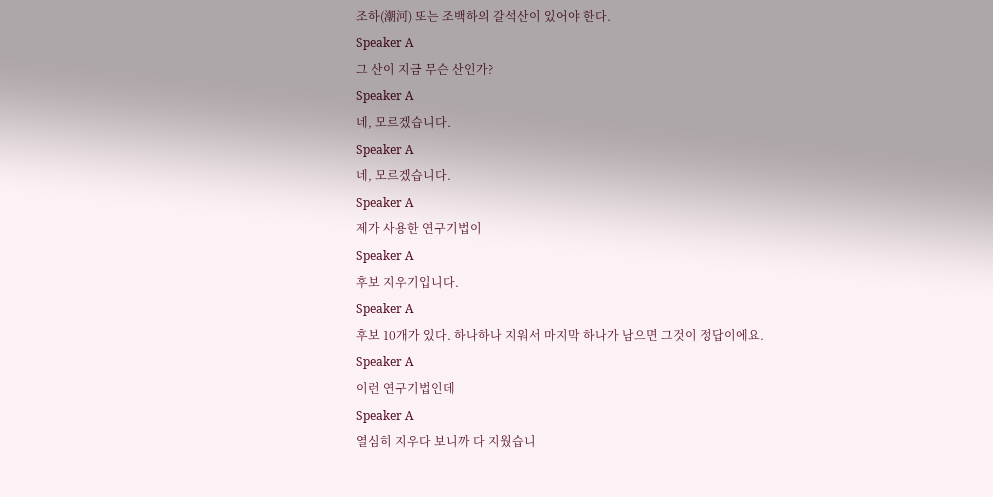조하(潮河) 또는 조백하의 갈석산이 있어야 한다.
Speaker A
그 산이 지금 무슨 산인가?
Speaker A
네, 모르겠습니다.
Speaker A
네, 모르겠습니다.
Speaker A
제가 사용한 연구기법이
Speaker A
후보 지우기입니다.
Speaker A
후보 10개가 있다. 하나하나 지워서 마지막 하나가 남으면 그것이 정답이에요.
Speaker A
이런 연구기법인데
Speaker A
열심히 지우다 보니까 다 지웠습니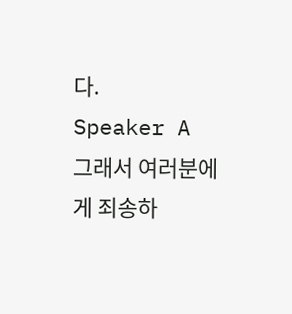다.
Speaker A
그래서 여러분에게 죄송하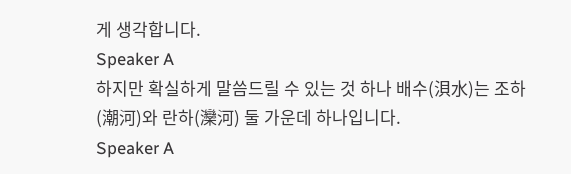게 생각합니다.
Speaker A
하지만 확실하게 말씀드릴 수 있는 것 하나 배수(浿水)는 조하(潮河)와 란하(灤河) 둘 가운데 하나입니다.
Speaker A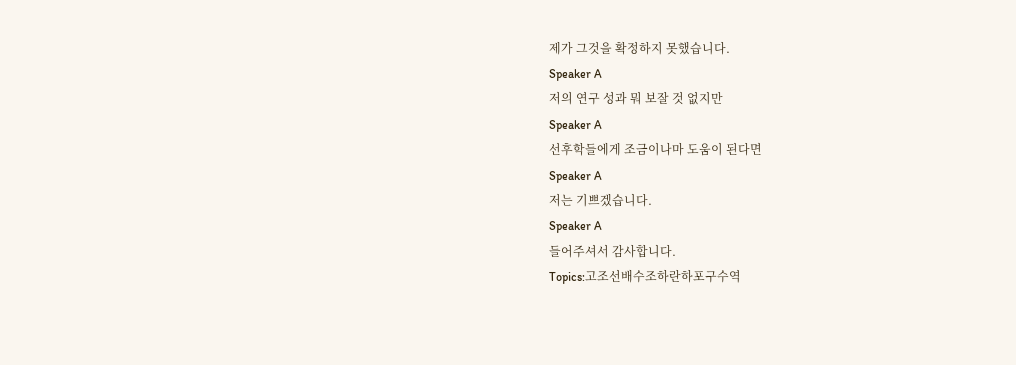제가 그것을 확정하지 못했습니다.
Speaker A
저의 연구 성과 뭐 보잘 것 없지만
Speaker A
선후학들에게 조금이나마 도움이 된다면
Speaker A
저는 기쁘겠습니다.
Speaker A
들어주셔서 감사합니다.
Topics:고조선배수조하란하포구수역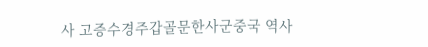사 고증수경주갑골문한사군중국 역사